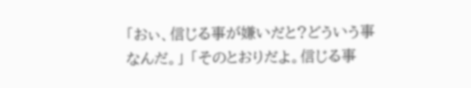「おぃ、信じる事が嫌いだと?どういう事なんだ。」 「そのとおりだよ。信じる事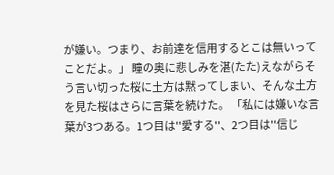が嫌い。つまり、お前達を信用するとこは無いってことだよ。」 瞳の奥に悲しみを湛(たた)えながらそう言い切った桜に土方は黙ってしまい、そんな土方を見た桜はさらに言葉を続けた。 「私には嫌いな言葉が3つある。1つ目は''愛する''、2つ目は''信じ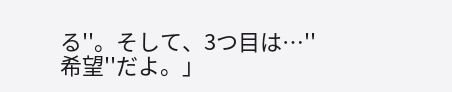る''。そして、3つ目は…''希望''だよ。」